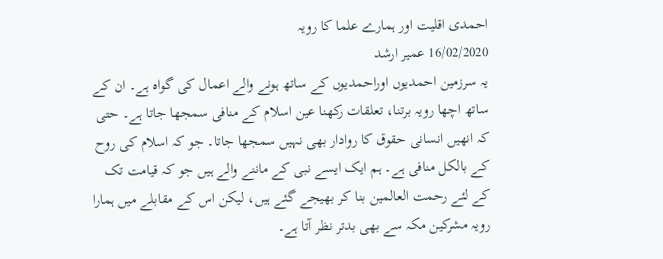احمدی اقلیت اور ہمارے علما کا رویہ
16/02/2020 عمیر ارشد
یہ سرزمین احمدیوں اوراحمدیوں کے ساتھ ہونے والے اعمال کی گواہ ہے۔ ان کے ساتھ اچھا رویہ برتنا، تعلقات رکھنا عین اسلام کے منافی سمجھا جاتا ہے۔ حتی کہ انھیں انسانی حقوق کا روادار بھی نہیں سمجھا جاتا۔ جو کہ اسلام کی روح کے بالکل منافی ہے۔ ہم ایک ایسے نبی کے ماننے والے ہیں جو کہ قیامت تک کے لئے رحمت العالمین بنا کر بھیجے گئے ہیں، لیکن اس کے مقابلے میں ہمارا رویہ مشرکین مکہ سے بھی بدتر نظر آتا ہے۔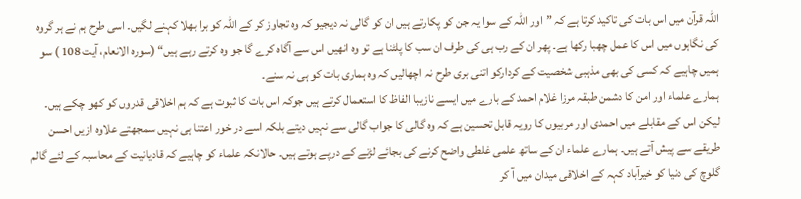اللہ قرآن میں اس بات کی تاکید کرتا ہے کہ ”اور اللہ کے سوا یہ جن کو پکارتے ہیں ان کو گالی نہ دیجیو کہ وہ تجاوز کر کے اللہ کو برا بھلا کہنے لگیں۔ اسی طرح ہم نے ہر گروہ کی نگاہوں میں اس کا عمل چھبا رکھا ہے۔ پھر ان کے رب ہی کی طرف ان سب کا پلٹنا ہے تو وہ انھیں اس سے آگاہ کرے گا جو وہ کرتے رہے ہیں“ (سورہ الانعام، آیت 108 ) سو ہمیں چاہیے کہ کسی کی بھی مذہبی شخصیت کے کردارکو اتنی بری طرح نہ اچھالیں کہ وہ ہماری بات کو ہی نہ سنے۔
ہمارے علماء اور امن کا دشمن طبقہ مرزا غلام احمد کے بارے میں ایسے نازیبا الفاظ کا استعمال کرتے ہیں جوکہ اس بات کا ثبوت ہے کہ ہم اخلاقی قدروں کو کھو چکے ہیں۔ لیکن اس کے مقابلے میں احمدی اور مربیوں کا رویہ قابل تحسین ہے کہ وہ گالی کا جواب گالی سے نہیں دیتے بلکہ اسے در خور اعتنا ہی نہیں سمجھتے علاوہ ازیں احسن طریقے سے پیش آتے ہیں۔ ہمارے علماء ان کے ساتھ علمی غلطی واضح کرنے کی بجائے لڑنے کے درپے ہوتے ہیں۔ حالانکہ علماء کو چاہیے کہ قادیانیت کے محاسبہ کے لئے گالم گلوچ کی دنیا کو خیرآباد کہہ کے اخلاقی میدان میں آ کر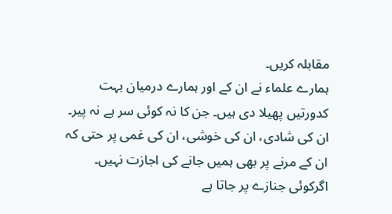مقابلہ کریں۔
ہمارے علماء نے ان کے اور ہمارے درمیان بہت کدورتیں پھیلا دی ہیں۔ جن کا نہ کوئی سر ہے نہ پیر۔ ان کی شادی، ان کی خوشی، ان کی غمی پر حتی کہ ان کے مرنے پر بھی ہمیں جانے کی اجازت نہیں۔ اگرکوئی جنازے پر جاتا ہے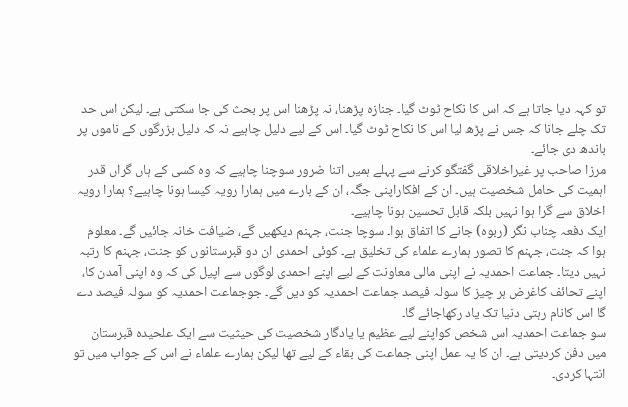تو کہہ دیا جاتا ہے کہ اس کا نکاح ٹوٹ گیا۔ جنازہ پڑھنا، نہ پڑھنا اس پر بحث کی جا سکتی ہے۔ لیکن اس حد تک چلے جانا کہ جس نے پڑھ لیا اس کا نکاح ٹوٹ گیا۔ اس کے لیے دلیل چاہیے نہ کہ دلیل بزرگوں کے ناموں پر باندھ دی جائے۔
مرزا صاحب پر غیراخلاقی گفتگو کرنے سے پہلے ہمیں اتنا ضرور سوچنا چاہیے کہ وہ کسی کے ہاں گراں قدر اہمیت کی حامل شخصیت ہیں۔ ان کے افکاراپنی جگہ، ان کے بارے میں ہمارا رویہ کیسا ہونا چاہیے؟ ہمارا رویہ اخلاق سے گرا ہوا نہیں بلکہ قابل تحسین ہونا چاہیے۔
ایک دفعہ چناب نگر (ربوہ) جانے کا اتفاق ہوا۔ سوچا جنت، جہنم دیکھیں گے، ضیافت خانہ جائیں گے۔ معلوم ہوا کہ جنت، جہنم کا تصور ہمارے علماء کی تخلیق ہے۔ کوئی احمدی ان دو قبرستانوں کو جنت، جہنم کا رتبہ نہیں دیتا۔ جماعت احمدیہ نے اپنی مالی معاونت کے لیے اپنے احمدی لوگوں سے اپیل کی کہ وہ اپنی آمدن کا، اپنے تحائف کاغرض ہر چیز کا سولہ فیصد جماعت احمدیہ کو دیں گے۔ جوجماعت احمدیہ کو سولہ فیصد دے گا اس کانام رہتی دنیا تک یاد رکھاجائے گا۔
سو جماعت احمدیہ اس شخص کواپنے لیے عظیم یا یادگار شخصیت کی حیثیت سے ایک علحیدہ قبرستان میں دفن کردیتی ہے۔ ان کا یہ عمل اپنی جماعت کی بقاء کے لیے تھا لیکن ہمارے علماء نے اس کے جواب میں تو انتہا کردی۔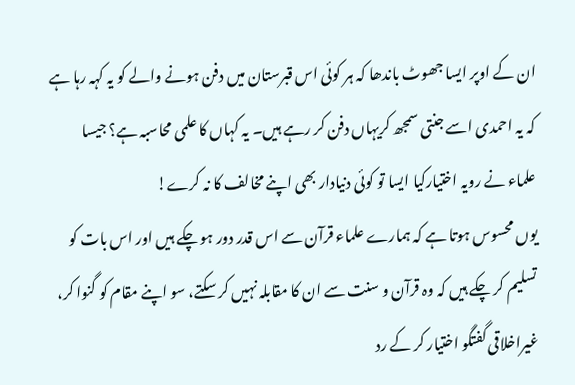ان کے اوپر ایسا جھوٹ باندھا کہ ہر کوئی اس قبرستان میں دفن ہونے والے کو یہ کہہ رہا ہے کہ یہ احمدی اسے جنتی سمجھ کریہاں دفن کر رہے ہیں۔ یہ کہاں کا علمی محاسبہ ہے؟ جیسا علماء نے رویہ اختیارکیا ایسا تو کوئی دنیادار بھی اپنے مخالف کا نہ کرے!
یوں محسوس ہوتا ہے کہ ہمارے علماء قرآن سے اس قدر دور ہو چکے ہیں اور اس بات کو تسلیم کر چکے ہیں کہ وہ قرآن و سنت سے ان کا مقابلہ نہیں کر سکتے، سو اپنے مقام کو گنوا کر، غیراخلاقی گفتگو اختیار کر کے رد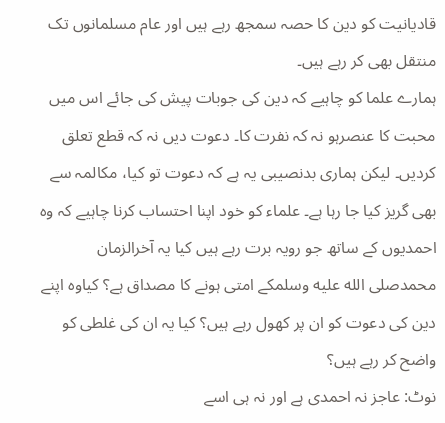قادیانیت کو دین کا حصہ سمجھ رہے ہیں اور عام مسلمانوں تک منتقل بھی کر رہے ہیں۔
ہمارے علما کو چاہیے کہ دین کی جوبات پیش کی جائے اس میں محبت کا عنصرہو نہ کہ نفرت کا۔ دعوت دیں نہ کہ قطع تعلق کردیں۔ لیکن ہماری بدنصیبی یہ ہے کہ دعوت تو کیا، مکالمہ سے بھی گریز کیا جا رہا ہے۔ علماء کو خود اپنا احتساب کرنا چاہیے کہ وہ احمدیوں کے ساتھ جو رویہ برت رہے ہیں کیا یہ آخرالزمان محمدصلى الله عليه وسلمکے امتی ہونے کا مصداق ہے؟ کیاوہ اپنے دین کی دعوت کو ان پر کھول رہے ہیں؟ کیا یہ ان کی غلطی کو واضح کر رہے ہیں؟
نوٹ: عاجز نہ احمدی ہے اور نہ ہی اسے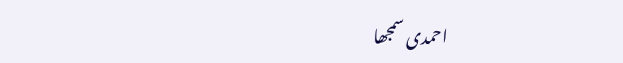احمدی سمجھا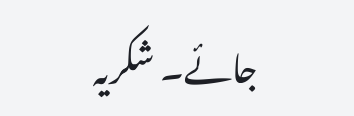جائے۔ شکریہ